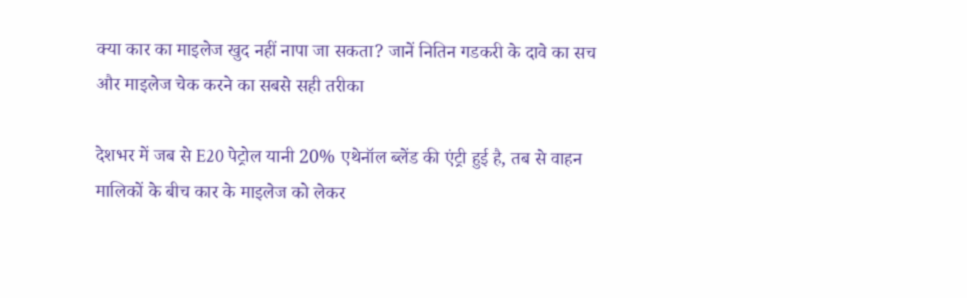क्या कार का माइलेज खुद नहीं नापा जा सकता? जानें नितिन गडकरी के दावे का सच और माइलेज चेक करने का सबसे सही तरीका

देशभर में जब से E20 पेट्रोल यानी 20% एथेनॉल ब्लेंड की एंट्री हुई है, तब से वाहन मालिकों के बीच कार के माइलेज को लेकर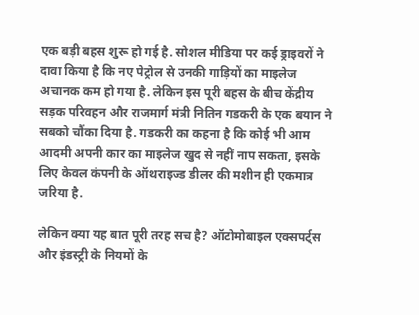एक बड़ी बहस शुरू हो गई है. सोशल मीडिया पर कई ड्राइवरों ने दावा किया है कि नए पेट्रोल से उनकी गाड़ियों का माइलेज अचानक कम हो गया है. लेकिन इस पूरी बहस के बीच केंद्रीय सड़क परिवहन और राजमार्ग मंत्री नितिन गडकरी के एक बयान ने सबको चौंका दिया है. गडकरी का कहना है कि कोई भी आम आदमी अपनी कार का माइलेज खुद से नहीं नाप सकता, इसके लिए केवल कंपनी के ऑथराइज्ड डीलर की मशीन ही एकमात्र जरिया है.

लेकिन क्या यह बात पूरी तरह सच है? ऑटोमोबाइल एक्सपर्ट्स और इंडस्ट्री के नियमों के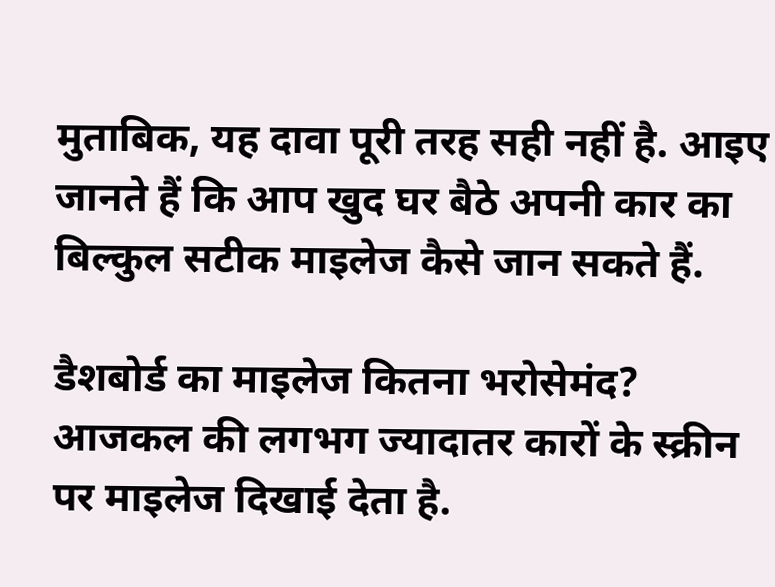मुताबिक, यह दावा पूरी तरह सही नहीं है. आइए जानते हैं कि आप खुद घर बैठे अपनी कार का बिल्कुल सटीक माइलेज कैसे जान सकते हैं.

डैशबोर्ड का माइलेज कितना भरोसेमंद?
आजकल की लगभग ज्यादातर कारों के स्क्रीन पर माइलेज दिखाई देता है.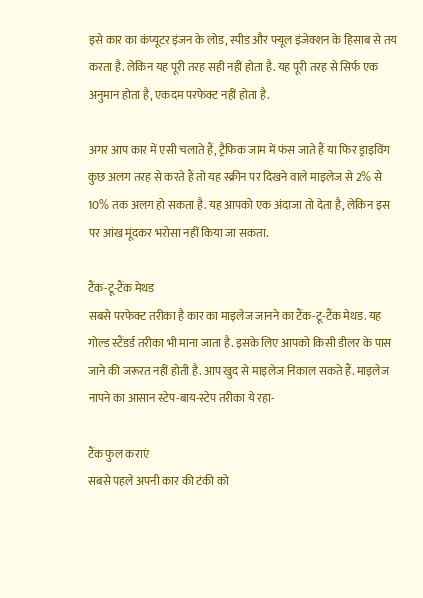इसे कार का कंप्यूटर इंजन के लोड, स्पीड और फ्यूल इंजेक्शन के हिसाब से तय करता है. लेकिन यह पूरी तरह सही नहीं होता है. यह पूरी तरह से सिर्फ एक अनुमान होता है, एकदम परफेक्ट नहीं होता है.

अगर आप कार में एसी चलाते हैं, ट्रैफिक जाम में फंस जाते हैं या फिर ड्राइविंग कुछ अलग तरह से करते हैं तो यह स्क्रीन पर दिखने वाले माइलेज से 2% से 10% तक अलग हो सकता है. यह आपको एक अंदाजा तो देता है, लेकिन इस पर आंख मूंदकर भरोसा नहीं किया जा सकता.

टैंक-टू-टैंक मेथड
सबसे परफेक्ट तरीका है कार का माइलेज जानने का टैंक-टू-टैंक मेथड. यह गोल्ड स्टैंडर्ड तरीका भी माना जाता है. इसके लिए आपको किसी डीलर के पास जाने की जरूरत नहीं होती है. आप खुद से माइलेज निकाल सकते हैं. माइलेज नापने का आसान स्टेप-बाय-स्टेप तरीका ये रहा-

टैंक फुल कराएं
सबसे पहले अपनी कार की टंकी को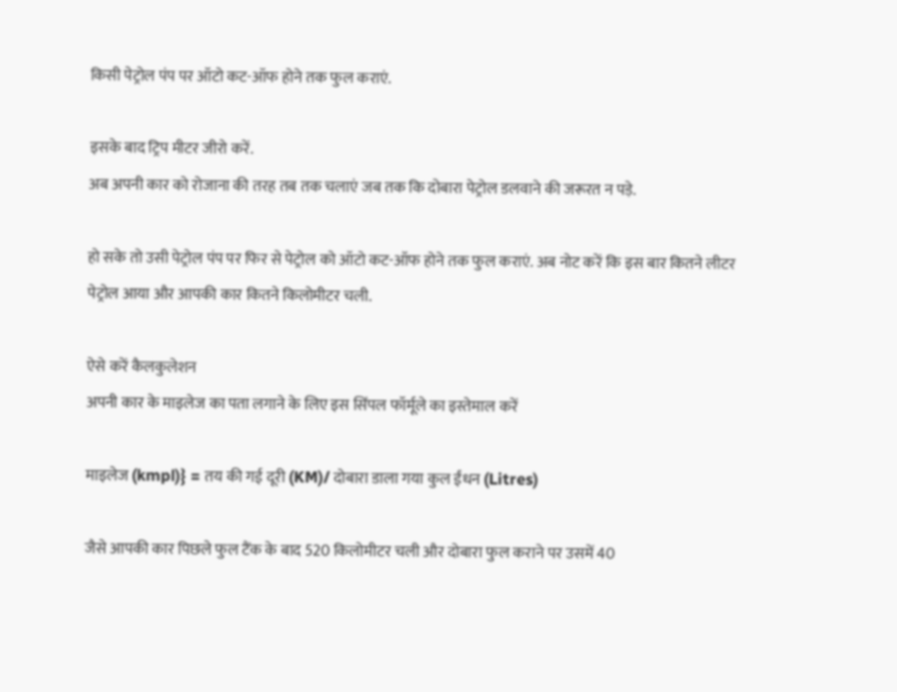किसी पेट्रोल पंप पर ऑटो कट-ऑफ होने तक फुल कराएं.

इसके बाद ट्रिप मीटर जीरो करें.
अब अपनी कार को रोजाना की तरह तब तक चलाएं जब तक कि दोबारा पेट्रोल डलवाने की जरूरत न पड़े.

हो सके तो उसी पेट्रोल पंप पर फिर से पेट्रोल को ऑटो कट-ऑफ होने तक फुल कराएं. अब नोट करें कि इस बार कितने लीटर पेट्रोल आया और आपकी कार कितने किलोमीटर चली.

ऐसे करें कैलकुलेशन
अपनी कार के माइलेज का पता लगाने के लिए इस सिंपल फॉर्मूले का इस्तेमाल करें

माइलेज (kmpl)} = तय की गई दूरी (KM)/ दोबारा डाला गया कुल ईंधन (Litres)

जैसे आपकी कार पिछले फुल टैंक के बाद 520 किलोमीटर चली और दोबारा फुल कराने पर उसमें 40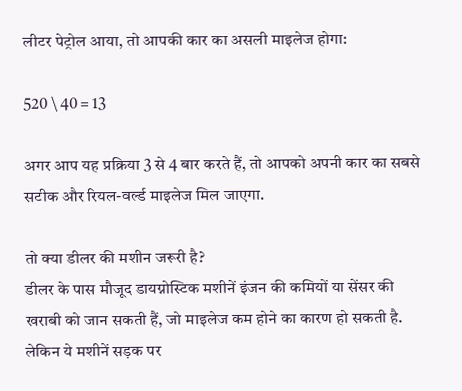लीटर पेट्रोल आया, तो आपकी कार का असली माइलेज होगा:

520 \ 40 = 13

अगर आप यह प्रक्रिया 3 से 4 बार करते हैं, तो आपको अपनी कार का सबसे सटीक और रियल-वर्ल्ड माइलेज मिल जाएगा.

तो क्या डीलर की मशीन जरूरी है?
डीलर के पास मौजूद डायग्नोस्टिक मशीनें इंजन की कमियों या सेंसर की खराबी को जान सकती हैं, जो माइलेज कम होने का कारण हो सकती है. लेकिन ये मशीनें सड़क पर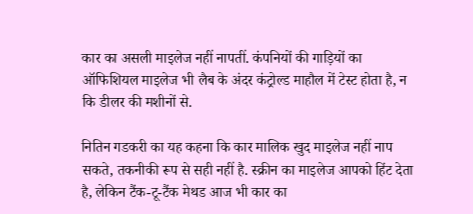कार का असली माइलेज नहीं नापतीं. कंपनियों की गाड़ियों का ऑफिशियल माइलेज भी लैब के अंदर कंट्रोल्ड माहौल में टेस्ट होता है, न कि डीलर की मशीनों से.

नितिन गडकरी का यह कहना कि कार मालिक खुद माइलेज नहीं नाप सकते, तकनीकी रूप से सही नहीं है. स्क्रीन का माइलेज आपको हिंट देता है, लेकिन टैंक-टू-टैंक मेथड आज भी कार का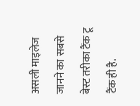असली माइलेज जानने का सबसे बेस्ट तरीका टैंक टू टैंक ही है.